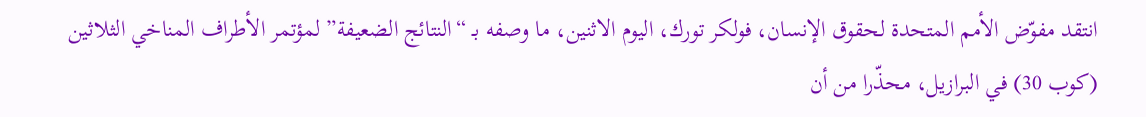انتقد مفوّض الأمم المتحدة لحقوق الإنسان، فولكر تورك، اليوم الاثنين، ما وصفه بـ “النتائج الضعيفة” لمؤتمر الأطراف المناخي الثلاثين (كوب 30) في البرازيل، محذّرا من أن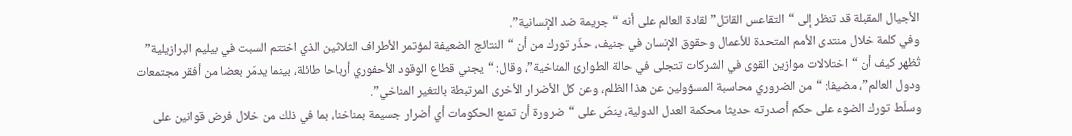الأجيال المقبلة قد تنظر إلى “التقاعس القاتل” لقادة العالم على أنه “جريمة ضد الإنسانية”.
وفي كلمة خلال منتدى الأمم المتحدة للأعمال وحقوق الإنسان في جنيف، حذّر تورك من أن “النتائج الضعيفة لمؤتمر الأطراف الثلاثين الذي اختتم السبت في بيليم البرازيلية” تُظهر كيف أن “اختلالات موازين القوى في الشركات تتجلى في حالة الطوارئ المناخية”، وقال: “يجني قطاع الوقود الأحفوري أرباحا طائلة، بينما يدمّر بعضا من أفقر مجتمعات ودول العالم”، مضيفا: “من الضروري محاسبة المسؤولين عن هذا الظلم، وعن كل الأضرار الأخرى المرتبطة بالتغير المناخي”.
وسلّط تورك الضوء على حكم أصدرته حديثا محكمة العدل الدولية، ينصّ على “ضرورة أن تمنع الحكومات أي أضرار جسيمة بمناخنا، بما في ذلك من خلال فرض قوانين على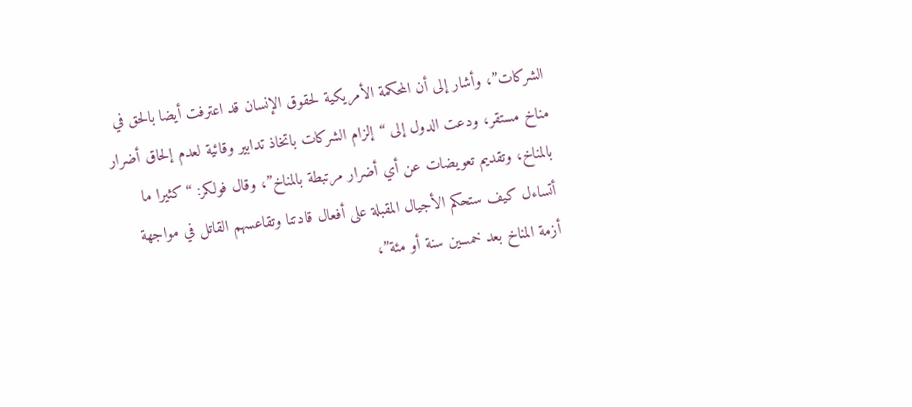الشركات”، وأشار إلى أن المحكمة الأمريكية لحقوق الإنسان قد اعترفت أيضا بالحق في مناخ مستقر، ودعت الدول إلى “إلزام الشركات باتخاذ تدابير وقائية لعدم إلحاق أضرار بالمناخ، وتقديم تعويضات عن أي أضرار مرتبطة بالمناخ”، وقال فولكر: “كثيرا ما أتساءل كيف ستحكم الأجيال المقبلة على أفعال قادتنا وتقاعسهم القاتل في مواجهة أزمة المناخ بعد خمسين سنة أو مئة”،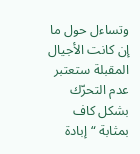وتساءل حول ما إن كانت الأجيال المقبلة ستعتبر عدم التحرّك بشكل كاف بمثابة “إبادة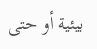بيئية أو حتى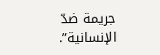جريمة ضدّ الإنسانية”.